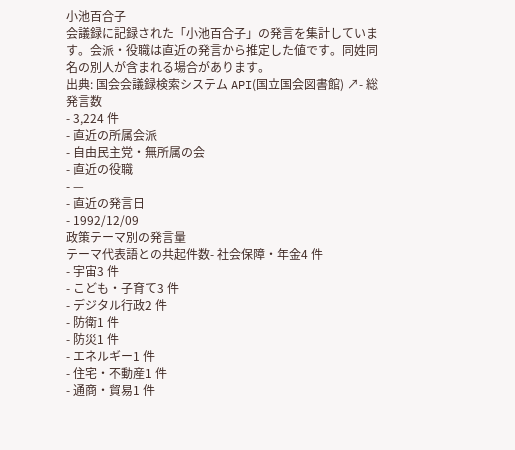小池百合子
会議録に記録された「小池百合子」の発言を集計しています。会派・役職は直近の発言から推定した値です。同姓同名の別人が含まれる場合があります。
出典: 国会会議録検索システム API(国立国会図書館) ↗- 総発言数
- 3,224 件
- 直近の所属会派
- 自由民主党・無所属の会
- 直近の役職
- —
- 直近の発言日
- 1992/12/09
政策テーマ別の発言量
テーマ代表語との共起件数- 社会保障・年金4 件
- 宇宙3 件
- こども・子育て3 件
- デジタル行政2 件
- 防衛1 件
- 防災1 件
- エネルギー1 件
- 住宅・不動産1 件
- 通商・貿易1 件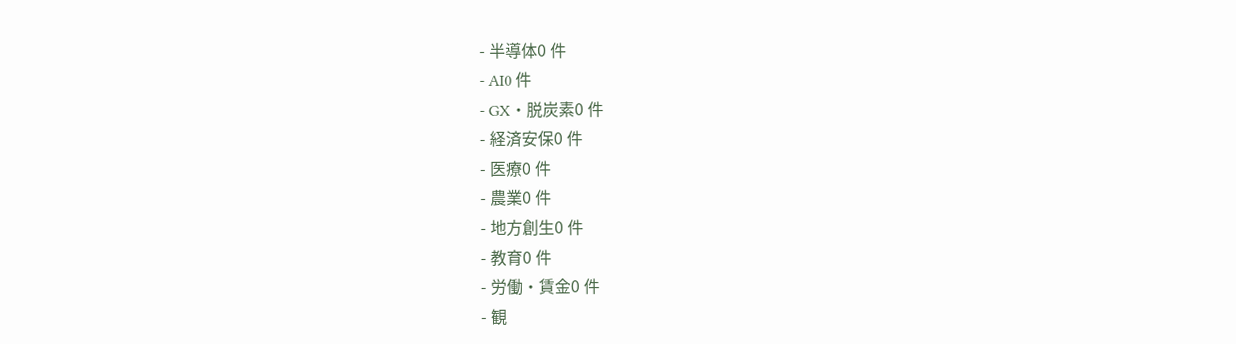- 半導体0 件
- AI0 件
- GX・脱炭素0 件
- 経済安保0 件
- 医療0 件
- 農業0 件
- 地方創生0 件
- 教育0 件
- 労働・賃金0 件
- 観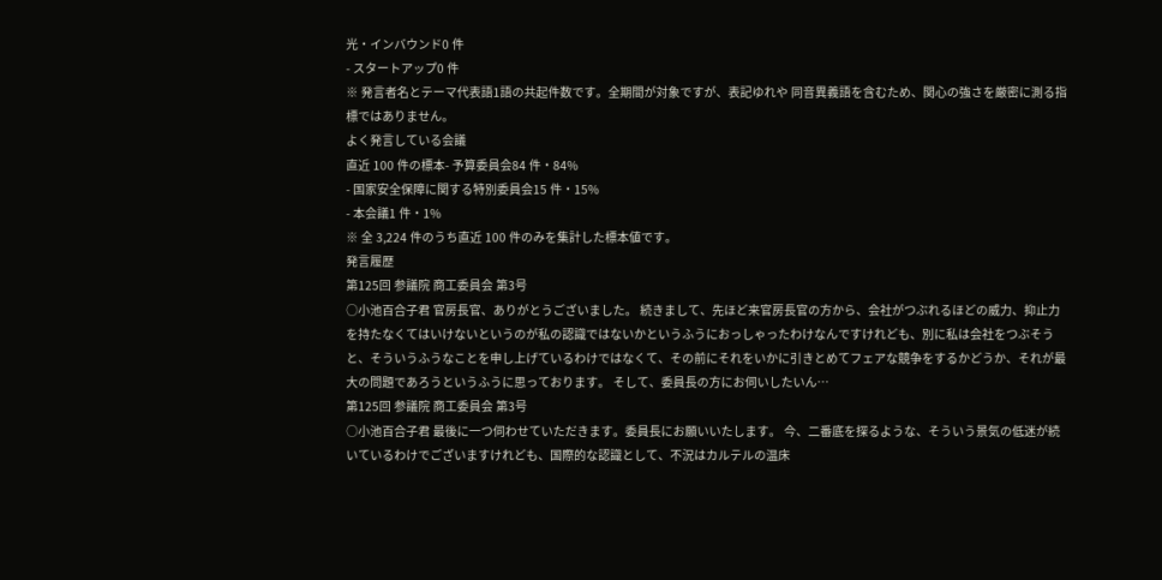光・インバウンド0 件
- スタートアップ0 件
※ 発言者名とテーマ代表語1語の共起件数です。全期間が対象ですが、表記ゆれや 同音異義語を含むため、関心の強さを厳密に測る指標ではありません。
よく発言している会議
直近 100 件の標本- 予算委員会84 件・84%
- 国家安全保障に関する特別委員会15 件・15%
- 本会議1 件・1%
※ 全 3,224 件のうち直近 100 件のみを集計した標本値です。
発言履歴
第125回 参議院 商工委員会 第3号
○小池百合子君 官房長官、ありがとうございました。 続きまして、先ほど来官房長官の方から、会社がつぶれるほどの威力、抑止力を持たなくてはいけないというのが私の認識ではないかというふうにおっしゃったわけなんですけれども、別に私は会社をつぶそうと、そういうふうなことを申し上げているわけではなくて、その前にそれをいかに引きとめてフェアな競争をするかどうか、それが最大の問題であろうというふうに思っております。 そして、委員長の方にお伺いしたいん…
第125回 参議院 商工委員会 第3号
○小池百合子君 最後に一つ伺わせていただきます。委員長にお願いいたします。 今、二番底を探るような、そういう景気の低迷が続いているわけでございますけれども、国際的な認識として、不況はカルテルの温床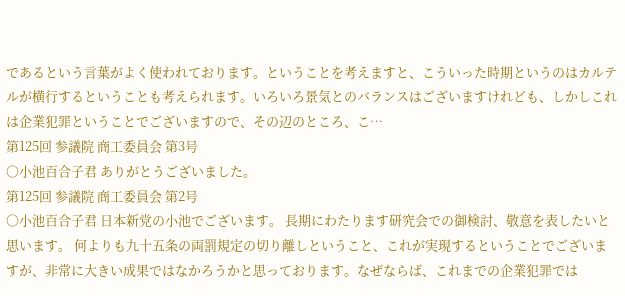であるという言葉がよく使われております。ということを考えますと、こういった時期というのはカルテルが横行するということも考えられます。いろいろ景気とのバランスはございますけれども、しかしこれは企業犯罪ということでございますので、その辺のところ、こ…
第125回 参議院 商工委員会 第3号
○小池百合子君 ありがとうございました。
第125回 参議院 商工委員会 第2号
○小池百合子君 日本新党の小池でございます。 長期にわたります研究会での御検討、敬意を表したいと思います。 何よりも九十五条の両罰規定の切り離しということ、これが実現するということでございますが、非常に大きい成果ではなかろうかと思っております。なぜならば、これまでの企業犯罪では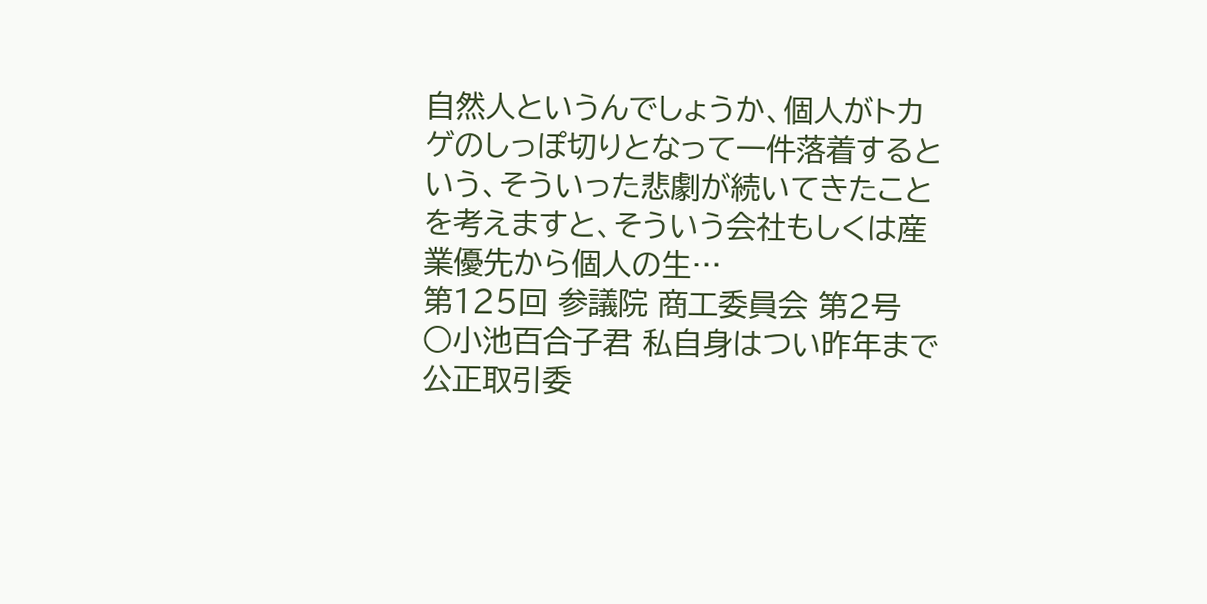自然人というんでしょうか、個人がトカゲのしっぽ切りとなって一件落着するという、そういった悲劇が続いてきたことを考えますと、そういう会社もしくは産業優先から個人の生…
第125回 参議院 商工委員会 第2号
○小池百合子君 私自身はつい昨年まで公正取引委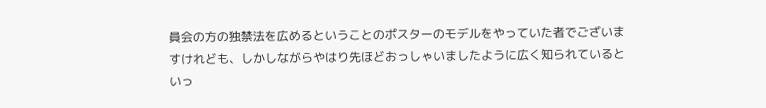員会の方の独禁法を広めるということのポスターのモデルをやっていた者でございますけれども、しかしながらやはり先ほどおっしゃいましたように広く知られているといっ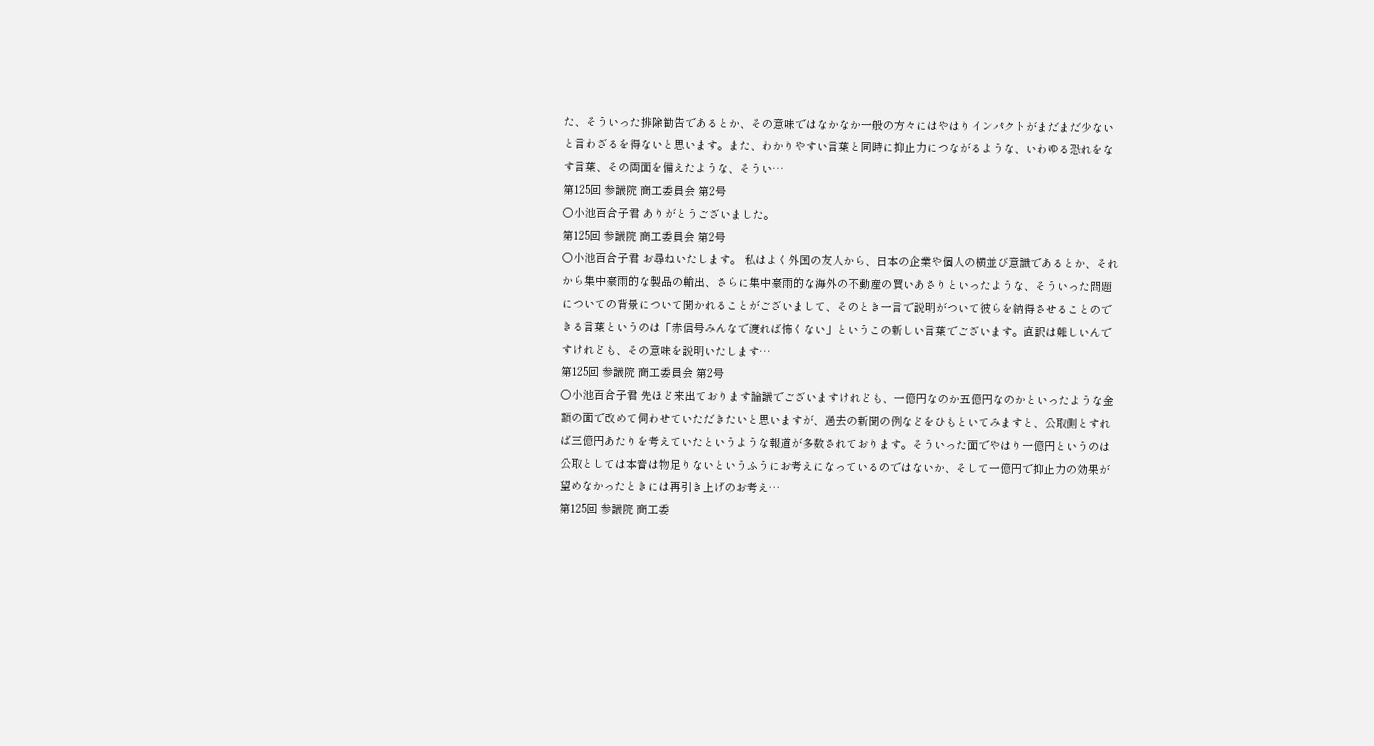た、そういった排除勧告であるとか、その意味ではなかなか一般の方々にはやはりインパクトがまだまだ少ないと言わざるを得ないと思います。また、わかりやすい言葉と同時に抑止力につながるような、いわゆる恐れをなす言葉、その両面を備えたような、そうい…
第125回 参議院 商工委員会 第2号
○小池百合子君 ありがとうございました。
第125回 参議院 商工委員会 第2号
○小池百合子君 お尋ねいたします。 私はよく外国の友人から、日本の企業や個人の横並び意識であるとか、それから集中豪雨的な製品の輸出、さらに集中豪雨的な海外の不動産の買いあさりといったような、そういった問題についての背景について聞かれることがございまして、そのとき一言で説明がついて彼らを納得させることのできる言葉というのは「赤信号みんなで渡れば怖くない」というこの新しい言葉でございます。直訳は難しいんですけれども、その意味を説明いたします…
第125回 参議院 商工委員会 第2号
○小池百合子君 先ほど来出ております論議でございますけれども、一億円なのか五億円なのかといったような金額の面で改めて伺わせていただきたいと思いますが、過去の新聞の例などをひもといてみますと、公取側とすれば三億円あたりを考えていたというような報道が多数されております。そういった面でやはり一億円というのは公取としては本音は物足りないというふうにお考えになっているのではないか、そして一億円で抑止力の効果が望めなかったときには再引き上げのお考え…
第125回 参議院 商工委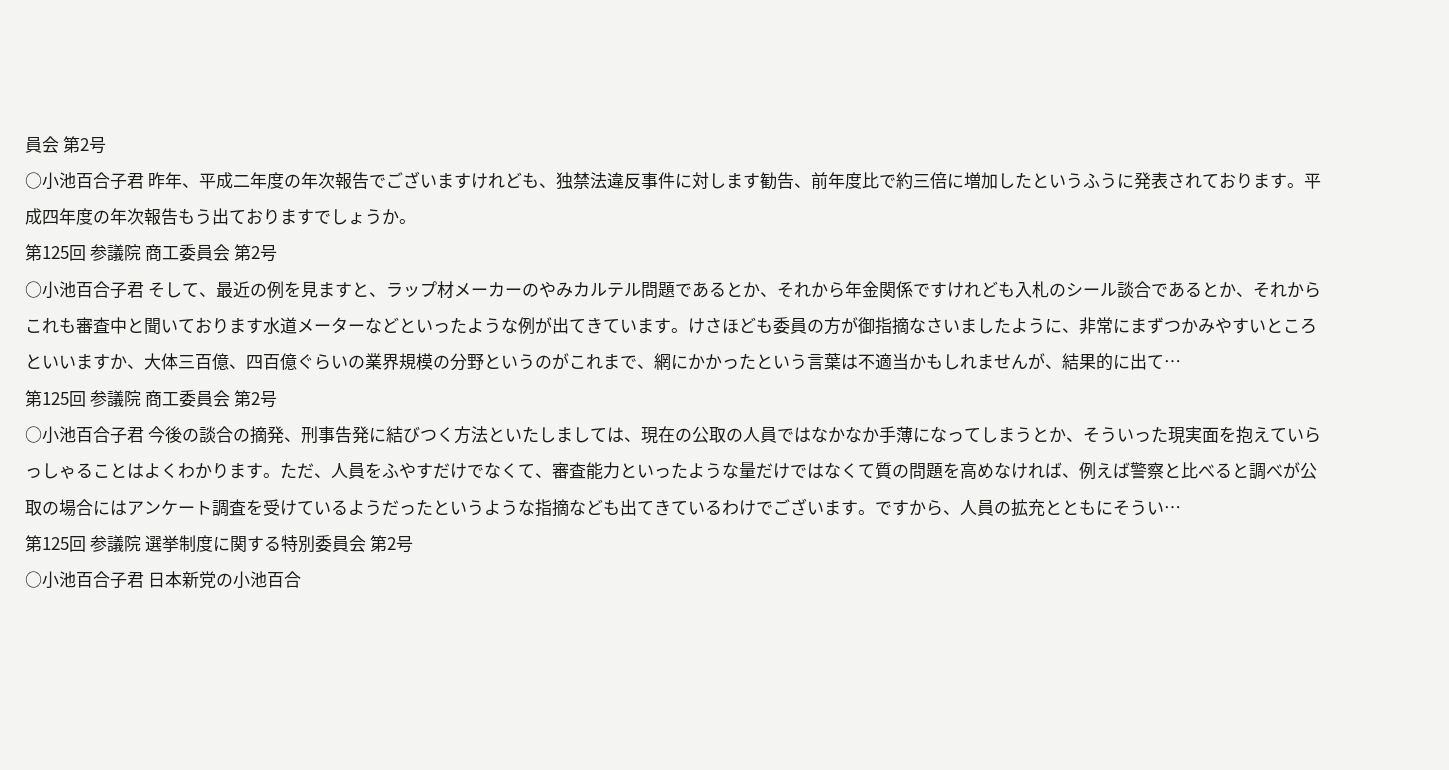員会 第2号
○小池百合子君 昨年、平成二年度の年次報告でございますけれども、独禁法違反事件に対します勧告、前年度比で約三倍に増加したというふうに発表されております。平成四年度の年次報告もう出ておりますでしょうか。
第125回 参議院 商工委員会 第2号
○小池百合子君 そして、最近の例を見ますと、ラップ材メーカーのやみカルテル問題であるとか、それから年金関係ですけれども入札のシール談合であるとか、それからこれも審査中と聞いております水道メーターなどといったような例が出てきています。けさほども委員の方が御指摘なさいましたように、非常にまずつかみやすいところといいますか、大体三百億、四百億ぐらいの業界規模の分野というのがこれまで、網にかかったという言葉は不適当かもしれませんが、結果的に出て…
第125回 参議院 商工委員会 第2号
○小池百合子君 今後の談合の摘発、刑事告発に結びつく方法といたしましては、現在の公取の人員ではなかなか手薄になってしまうとか、そういった現実面を抱えていらっしゃることはよくわかります。ただ、人員をふやすだけでなくて、審査能力といったような量だけではなくて質の問題を高めなければ、例えば警察と比べると調べが公取の場合にはアンケート調査を受けているようだったというような指摘なども出てきているわけでございます。ですから、人員の拡充とともにそうい…
第125回 参議院 選挙制度に関する特別委員会 第2号
○小池百合子君 日本新党の小池百合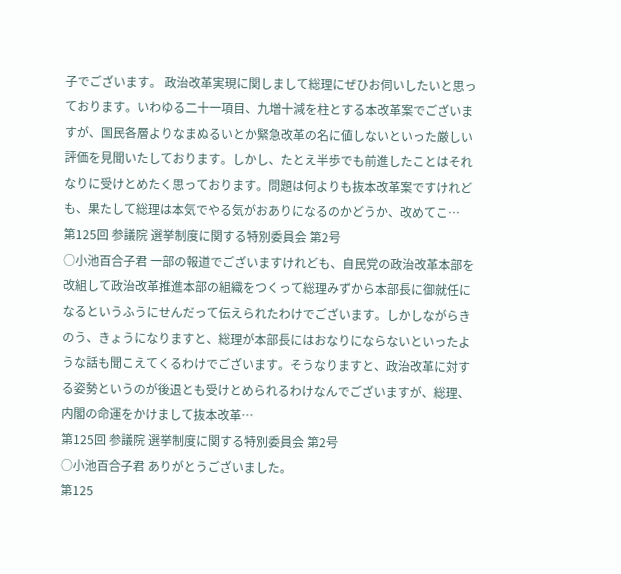子でございます。 政治改革実現に関しまして総理にぜひお伺いしたいと思っております。いわゆる二十一項目、九増十減を柱とする本改革案でございますが、国民各層よりなまぬるいとか緊急改革の名に値しないといった厳しい評価を見聞いたしております。しかし、たとえ半歩でも前進したことはそれなりに受けとめたく思っております。問題は何よりも抜本改革案ですけれども、果たして総理は本気でやる気がおありになるのかどうか、改めてこ…
第125回 参議院 選挙制度に関する特別委員会 第2号
○小池百合子君 一部の報道でございますけれども、自民党の政治改革本部を改組して政治改革推進本部の組織をつくって総理みずから本部長に御就任になるというふうにせんだって伝えられたわけでございます。しかしながらきのう、きょうになりますと、総理が本部長にはおなりにならないといったような話も聞こえてくるわけでございます。そうなりますと、政治改革に対する姿勢というのが後退とも受けとめられるわけなんでございますが、総理、内閣の命運をかけまして抜本改革…
第125回 参議院 選挙制度に関する特別委員会 第2号
○小池百合子君 ありがとうございました。
第125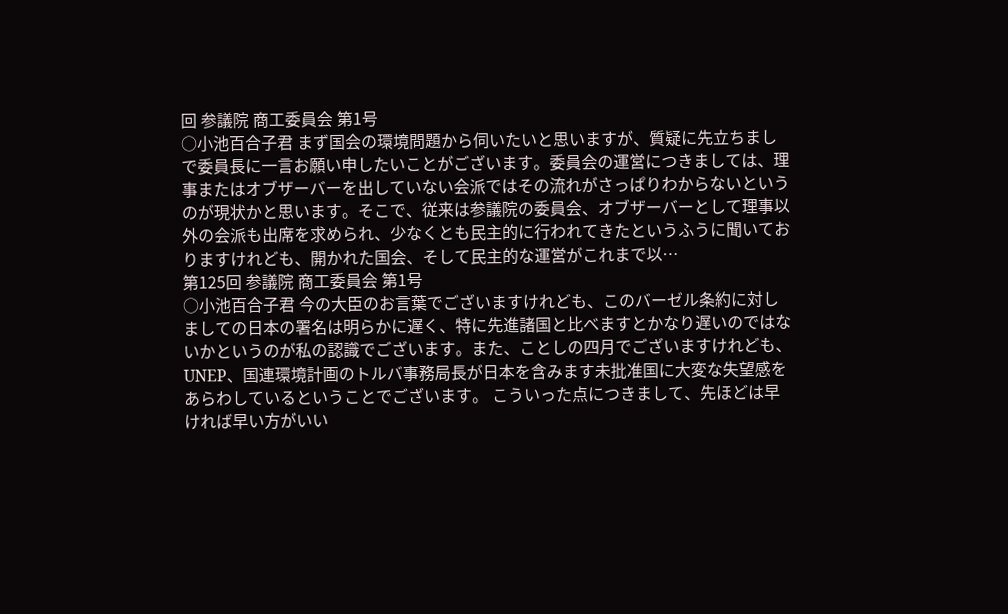回 参議院 商工委員会 第1号
○小池百合子君 まず国会の環境問題から伺いたいと思いますが、質疑に先立ちましで委員長に一言お願い申したいことがございます。委員会の運営につきましては、理事またはオブザーバーを出していない会派ではその流れがさっぱりわからないというのが現状かと思います。そこで、従来は参議院の委員会、オブザーバーとして理事以外の会派も出席を求められ、少なくとも民主的に行われてきたというふうに聞いておりますけれども、開かれた国会、そして民主的な運営がこれまで以…
第125回 参議院 商工委員会 第1号
○小池百合子君 今の大臣のお言葉でございますけれども、このバーゼル条約に対しましての日本の署名は明らかに遅く、特に先進諸国と比べますとかなり遅いのではないかというのが私の認識でございます。また、ことしの四月でございますけれども、UNEP、国連環境計画のトルバ事務局長が日本を含みます未批准国に大変な失望感をあらわしているということでございます。 こういった点につきまして、先ほどは早ければ早い方がいい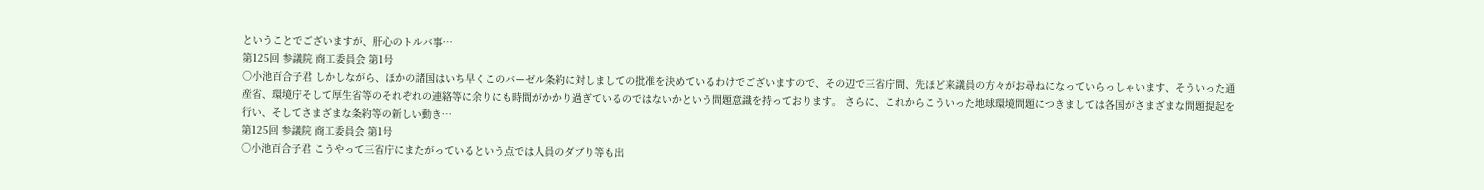ということでございますが、肝心のトルバ事…
第125回 参議院 商工委員会 第1号
○小池百合子君 しかしながら、ほかの諸国はいち早くこのバーゼル条約に対しましての批准を決めているわけでございますので、その辺で三省庁間、先ほど来議員の方々がお尋ねになっていらっしゃいます、そういった通産省、環境庁そして厚生省等のそれぞれの連絡等に余りにも時間がかかり過ぎているのではないかという問題意識を持っております。 さらに、これからこういった地球環境問題につきましては各国がさまざまな問題提起を行い、そしてさまざまな条約等の新しい動き…
第125回 参議院 商工委員会 第1号
○小池百合子君 こうやって三省庁にまたがっているという点では人員のダブり等も出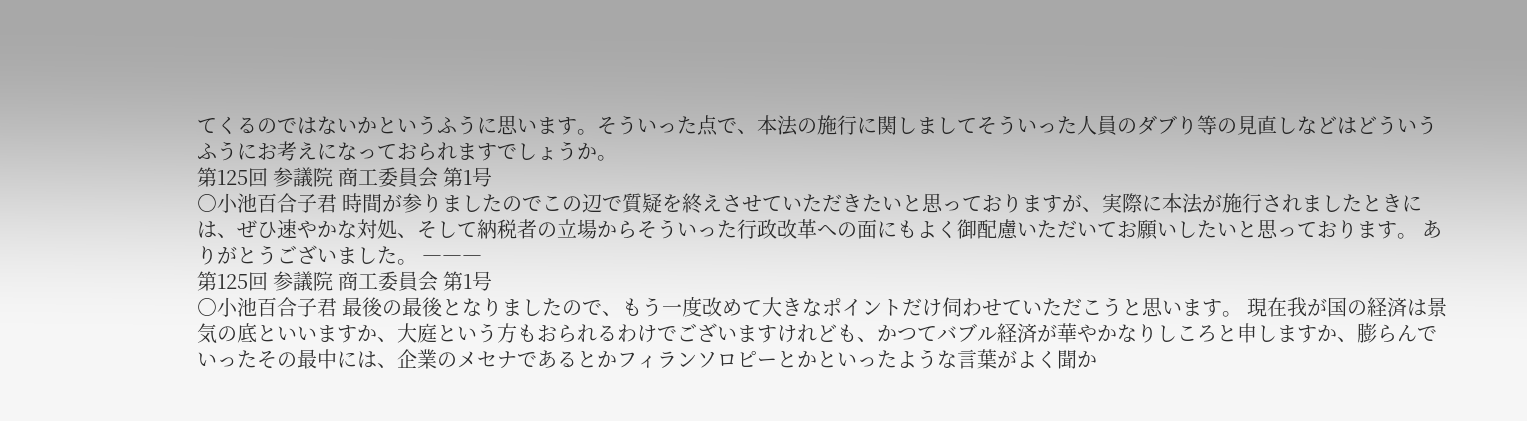てくるのではないかというふうに思います。そういった点で、本法の施行に関しましてそういった人員のダブり等の見直しなどはどういうふうにお考えになっておられますでしょうか。
第125回 参議院 商工委員会 第1号
○小池百合子君 時間が参りましたのでこの辺で質疑を終えさせていただきたいと思っておりますが、実際に本法が施行されましたときには、ぜひ速やかな対処、そして納税者の立場からそういった行政改革への面にもよく御配慮いただいてお願いしたいと思っております。 ありがとうございました。 ―――
第125回 参議院 商工委員会 第1号
○小池百合子君 最後の最後となりましたので、もう一度改めて大きなポイントだけ伺わせていただこうと思います。 現在我が国の経済は景気の底といいますか、大庭という方もおられるわけでございますけれども、かつてバブル経済が華やかなりしころと申しますか、膨らんでいったその最中には、企業のメセナであるとかフィランソロピーとかといったような言葉がよく聞か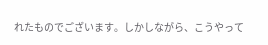れたものでございます。しかしながら、こうやって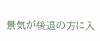景気が後退の方に入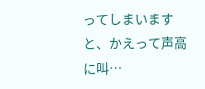ってしまいますと、かえって声高に叫…